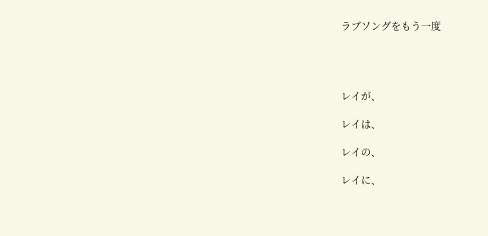ラブソングをもう一度




レイが、

レイは、

レイの、

レイに、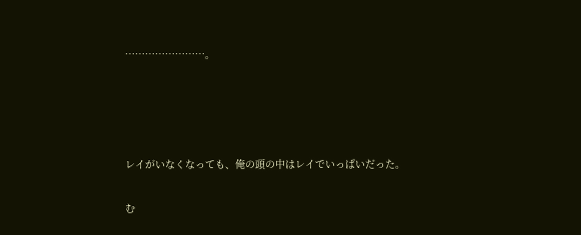……………………。




レイがいなくなっても、俺の頭の中はレイでいっぱいだった。

む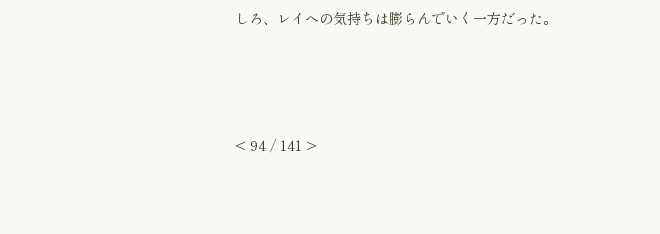しろ、レイへの気持ちは膨らんでいく一方だった。




< 94 / 141 >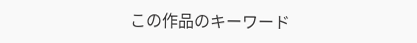この作品のキーワード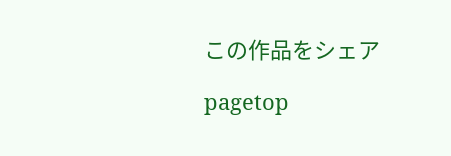この作品をシェア

pagetop